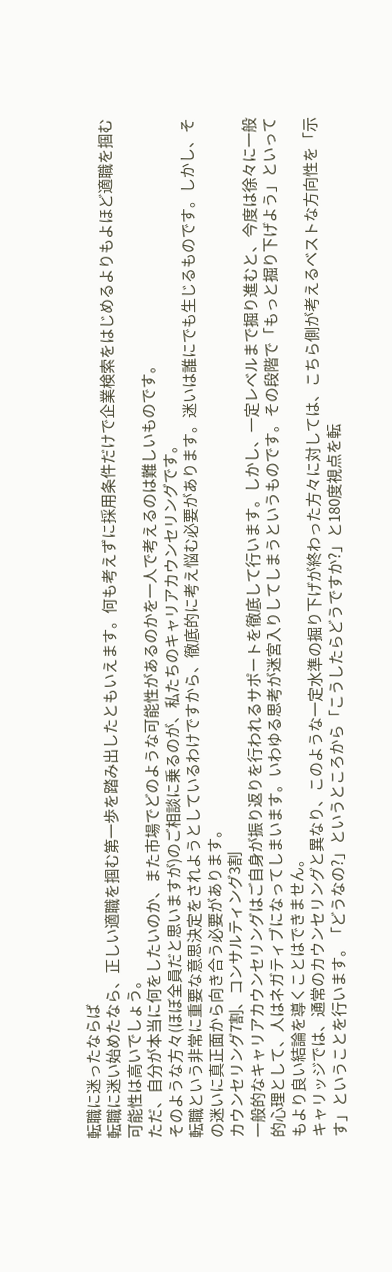転職に迷ったならば
転職に迷い始めたなら、正しい適職を掴む第一歩を踏み出したともいえます。何も考えずに採用条件だけで企業検索をはじめるよりもよほど適職を掴む可能性は高いでしょう。
ただ、自分が本当に何をしたいのか、また市場でどのような可能性があるのかを一人で考えるのは難しいものです。
そのような方々(ほぼ全員だと思いますが)のご相談に乗るのが、私たちのキャリアカウンセリングです。
転職という非常に重要な意思決定をされようとしているわけですから、徹底的に考え悩む必要があります。迷いは誰にでも生じるものです。しかし、その迷いに真正面から向き合う必要があります。
カウンセリング7割、コンサルティング3割
一般的なキャリアカウンセリングはご自身が振り返りを行われるサポートを徹底して行います。しかし、一定レベルまで掘り進むと、今度は徐々に一般的心理として、人はネガティブになってしまいます。いわゆる思考が迷宮入りしてしまうというものです。その段階で「もっと掘り下げよう」といってもより良い結論を導くことはできません。
キャリッジでは、通常のカウンセリングと異なり、このような一定水準の掘り下げが終わった方々に対しては、こちら側が考えるベストな方向性を「示す」ということを行います。「どうなの?」というところから「こうしたらどうですか?」と180度視点を転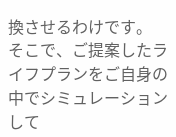換させるわけです。
そこで、ご提案したライフプランをご自身の中でシミュレーションして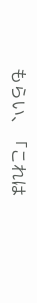もらい、「これは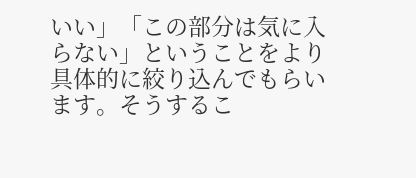いい」「この部分は気に入らない」ということをより具体的に絞り込んでもらいます。そうするこ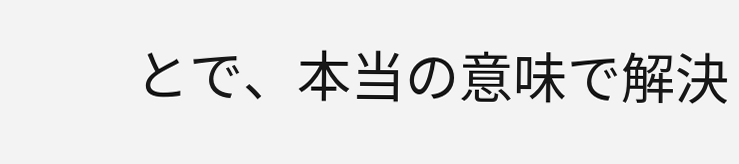とで、本当の意味で解決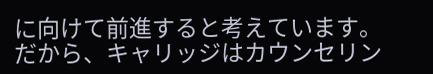に向けて前進すると考えています。
だから、キャリッジはカウンセリン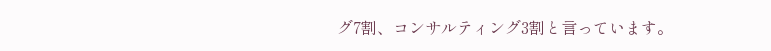グ7割、コンサルティング3割と言っています。